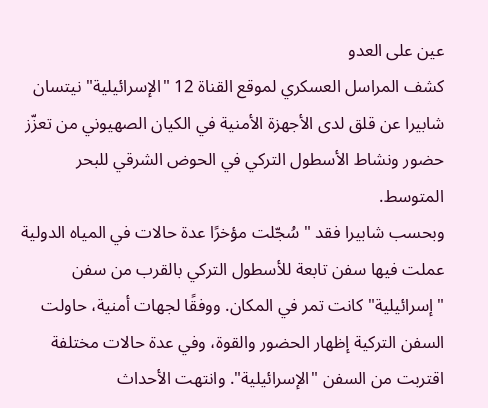عين على العدو
كشف المراسل العسكري لموقع القناة 12 "الإسرائيلية" نيتسان شابيرا عن قلق لدى الأجهزة الأمنية في الكيان الصهيوني من تعزّز حضور ونشاط الأسطول التركي في الحوض الشرقي للبحر المتوسط.
وبحسب شابيرا فقد "سُجّلت مؤخرًا عدة حالات في المياه الدولية عملت فيها سفن تابعة للأسطول التركي بالقرب من سفن "إسرائيلية" كانت تمر في المكان. ووفقًا لجهات أمنية، حاولت السفن التركية إظهار الحضور والقوة، وفي عدة حالات مختلفة اقتربت من السفن "الإسرائيلية". وانتهت الأحداث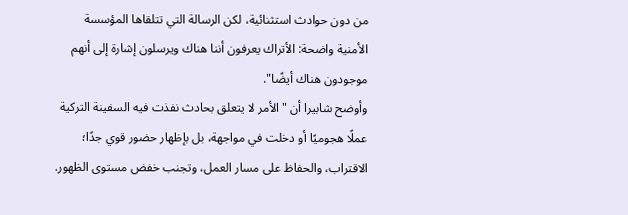من دون حوادث استثنائية، لكن الرسالة التي تتلقاها المؤسسة الأمنية واضحة: الأتراك يعرفون أننا هناك ويرسلون إشارة إلى أنهم موجودون هناك أيضًا".
وأوضح شابيرا أن "الأمر لا يتعلق بحادث نفذت فيه السفينة التركية عملًا هجوميًا أو دخلت في مواجهة، بل بإظهار حضور قوي جدًا؛ الاقتراب، والحفاظ على مسار العمل، وتجنب خفض مستوى الظهور.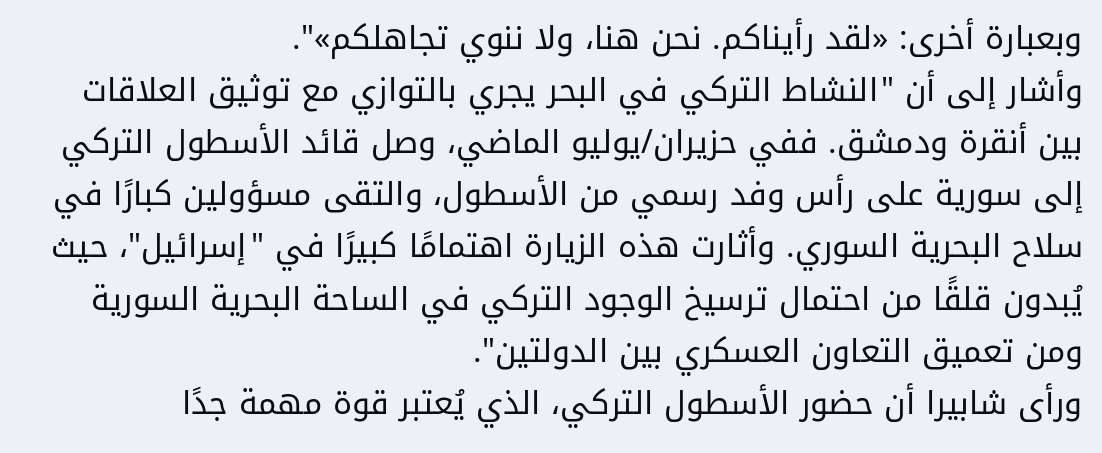وبعبارة أخرى: «لقد رأيناكم. نحن هنا، ولا ننوي تجاهلكم»".
وأشار إلى أن "النشاط التركي في البحر يجري بالتوازي مع توثيق العلاقات بين أنقرة ودمشق. ففي حزيران/يوليو الماضي، وصل قائد الأسطول التركي إلى سورية على رأس وفد رسمي من الأسطول، والتقى مسؤولين كبارًا في سلاح البحرية السوري. وأثارت هذه الزيارة اهتمامًا كبيرًا في "إسرائيل"، حيث يُبدون قلقًا من احتمال ترسيخ الوجود التركي في الساحة البحرية السورية ومن تعميق التعاون العسكري بين الدولتين".
ورأى شابيرا أن حضور الأسطول التركي، الذي يُعتبر قوة مهمة جدًا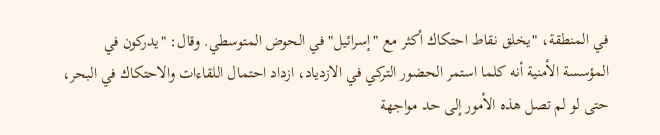في المنطقة، "يخلق نقاط احتكاك أكثر مع "إسرائيل" في الحوض المتوسطي. وقال: "يدركون في المؤسسة الأمنية أنه كلما استمر الحضور التركي في الازدياد، ازداد احتمال اللقاءات والاحتكاك في البحر، حتى لو لم تصل هذه الأمور إلى حد مواجهة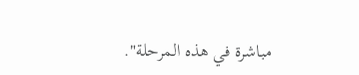مباشرة في هذه المرحلة".